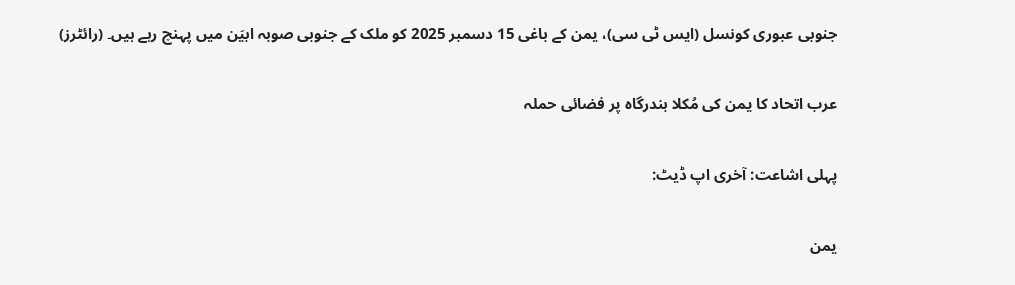جنوبی عبوری کونسل (ایس ٹی سی)، یمن کے باغی 15 دسمبر 2025 کو ملک کے جنوبی صوبہ ابیَن میں پہنچ رہے ہیں۔ (رائٹرز)

عرب اتحاد کا یمن کی مُکلا بندرگاہ پر فضائی حملہ

پہلی اشاعت: آخری اپ ڈیٹ:

یمن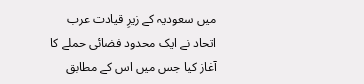میں سعودیہ کے زیرِ قیادت عرب اتحاد نے ایک محدود فضائی حملے کا آغاز کیا جس میں اس کے مطابق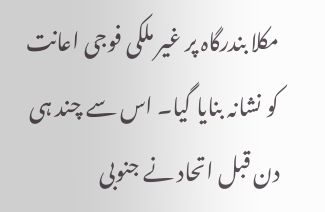مکلا بندرگاہ پر غیر ملکی فوجی اعانت کو نشانہ بنایا گیا۔ اس سے چند ہی دن قبل اتحاد نے جنوبی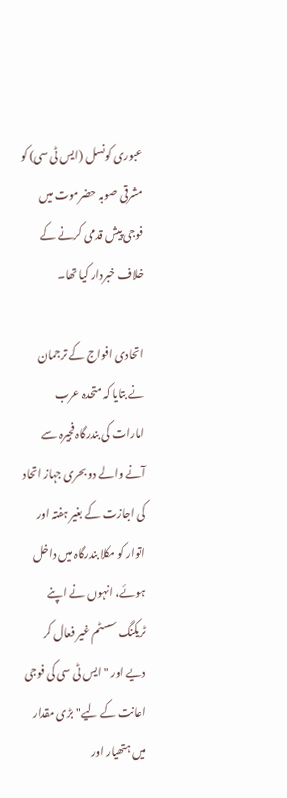عبوری کونسل (ایس ٹی سی) کو مشرقی صوبہ حضرموت میں فوجی پیش قدمی کرنے کے خلاف خبردار کیا تھا۔

اتحادی افواج کے ترجمان نے بتایا کہ متحدہ عرب امارات کی بندرگاہ فجیرہ سے آنے والے دو بحری جہاز اتحاد کی اجازت کے بغیر ہفتہ اور اتوار کو مکلا بندرگاہ میں داخل ہوئے، انہوں نے اپنے ٹریکنگ سسٹم غیر فعال کر دیے اور "ایس ٹی سی کی فوجی اعانت کے لیے"بڑی مقدار میں ہتھیار اور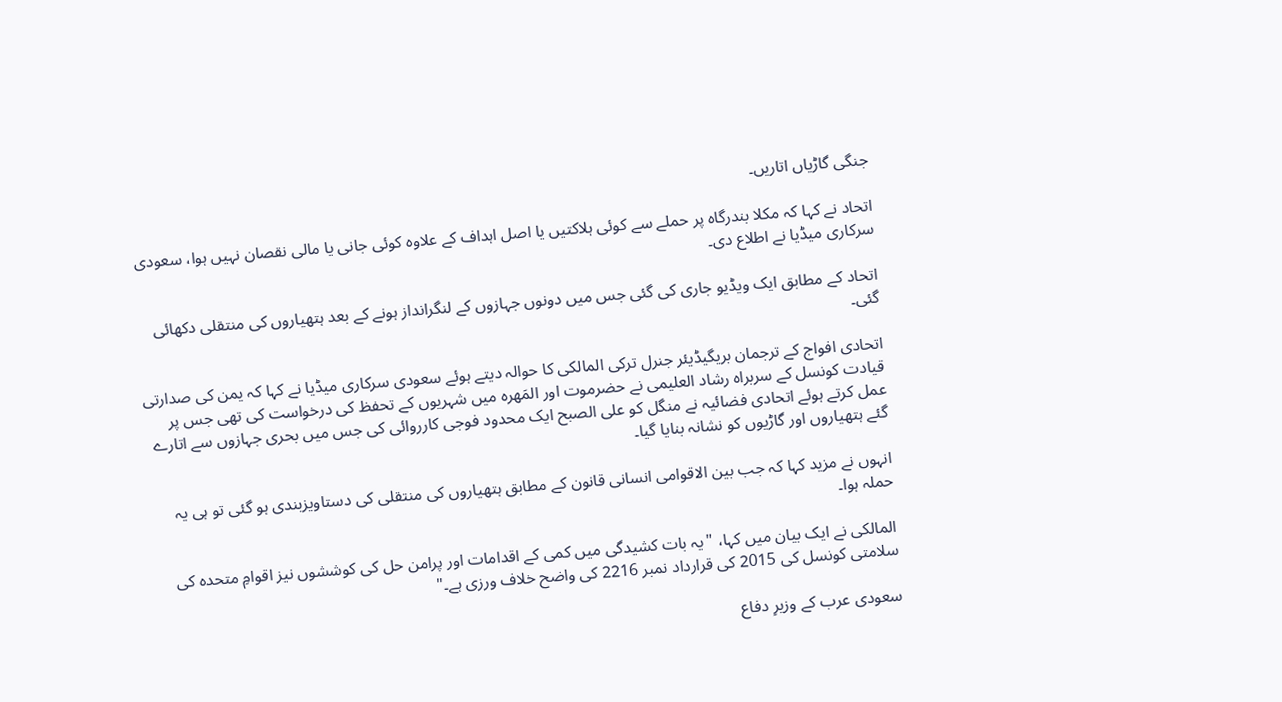جنگی گاڑیاں اتاریں۔

اتحاد نے کہا کہ مکلا بندرگاہ پر حملے سے کوئی ہلاکتیں یا اصل اہداف کے علاوہ کوئی جانی یا مالی نقصان نہیں ہوا، سعودی سرکاری میڈیا نے اطلاع دی۔

اتحاد کے مطابق ایک ویڈیو جاری کی گئی جس میں دونوں جہازوں کے لنگرانداز ہونے کے بعد ہتھیاروں کی منتقلی دکھائی گئی۔

اتحادی افواج کے ترجمان بریگیڈیئر جنرل ترکی المالکی کا حوالہ دیتے ہوئے سعودی سرکاری میڈیا نے کہا کہ یمن کی صدارتی قیادت کونسل کے سربراہ رشاد العلیمی نے حضرموت اور المَھرہ میں شہریوں کے تحفظ کی درخواست کی تھی جس پر عمل کرتے ہوئے اتحادی فضائیہ نے منگل کو علی الصبح ایک محدود فوجی کارروائی کی جس میں بحری جہازوں سے اتارے گئے ہتھیاروں اور گاڑیوں کو نشانہ بنایا گیا۔

انہوں نے مزید کہا کہ جب بین الاقوامی انسانی قانون کے مطابق ہتھیاروں کی منتقلی کی دستاویزبندی ہو گئی تو ہی یہ حملہ ہوا۔

المالکی نے ایک بیان میں کہا، "یہ بات کشیدگی میں کمی کے اقدامات اور پرامن حل کی کوششوں نیز اقوامِ متحدہ کی سلامتی کونسل کی 2015 کی قرارداد نمبر 2216 کی واضح خلاف ورزی ہے۔"

سعودی عرب کے وزیرِ دفاع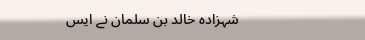شہزادہ خالد بن سلمان نے ایس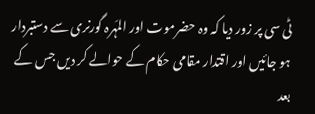ٹی سی پر زور دیا کہ وہ حضرموت اور المَہرہ گورنری سے دستبردار ہو جائیں اور اقتدار مقامی حکام کے حوالے کر دیں جس کے بعد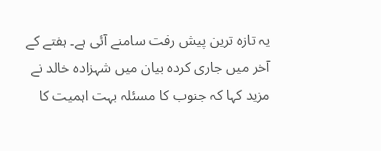یہ تازہ ترین پیش رفت سامنے آئی ہے۔ ہفتے کے آخر میں جاری کردہ بیان میں شہزادہ خالد نے مزید کہا کہ جنوب کا مسئلہ بہت اہمیت کا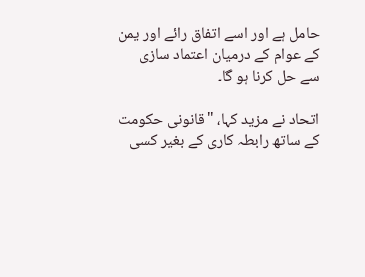حامل ہے اور اسے اتفاق رائے اور یمن کے عوام کے درمیان اعتماد سازی سے حل کرنا ہو گا۔

اتحاد نے مزید کہا، "قانونی حکومت کے ساتھ رابطہ کاری کے بغیر کسی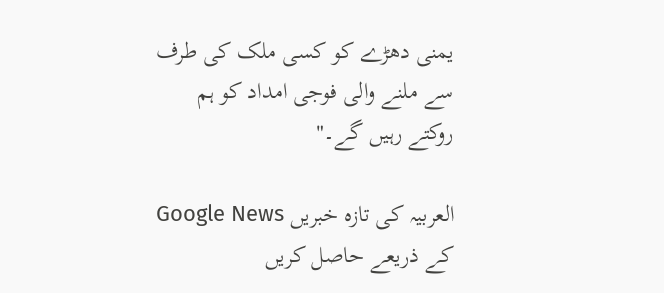یمنی دھڑے کو کسی ملک کی طرف سے ملنے والی فوجی امداد کو ہم روکتے رہیں گے۔"

العربیہ کی تازہ خبریں Google News کے ذریعے حاصل کریں